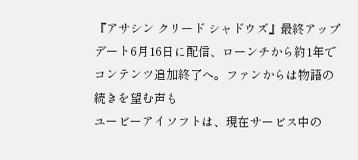『アサシン クリード シャドウズ』最終アップデート6月16日に配信、ローンチから約1年でコンテンツ追加終了へ。ファンからは物語の続きを望む声も
ユービーアイソフトは、現在サービス中の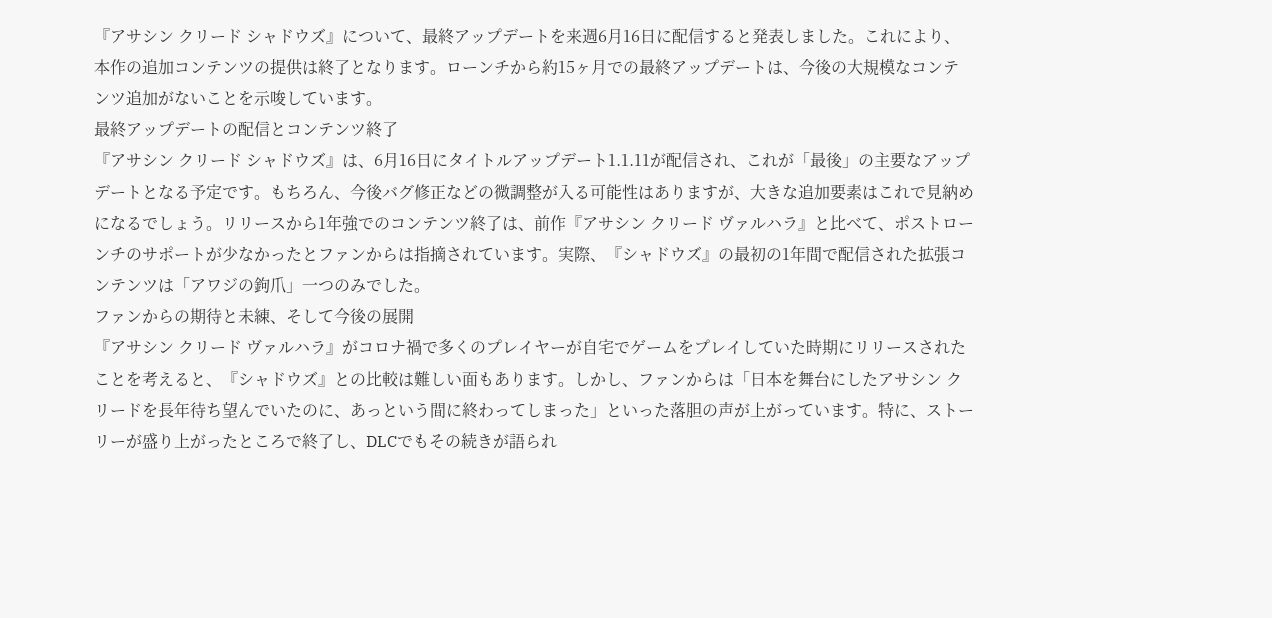『アサシン クリード シャドウズ』について、最終アップデートを来週6月16日に配信すると発表しました。これにより、本作の追加コンテンツの提供は終了となります。ローンチから約15ヶ月での最終アップデートは、今後の大規模なコンテンツ追加がないことを示唆しています。
最終アップデートの配信とコンテンツ終了
『アサシン クリード シャドウズ』は、6月16日にタイトルアップデート1.1.11が配信され、これが「最後」の主要なアップデートとなる予定です。もちろん、今後バグ修正などの微調整が入る可能性はありますが、大きな追加要素はこれで見納めになるでしょう。リリースから1年強でのコンテンツ終了は、前作『アサシン クリード ヴァルハラ』と比べて、ポストローンチのサポートが少なかったとファンからは指摘されています。実際、『シャドウズ』の最初の1年間で配信された拡張コンテンツは「アワジの鉤爪」一つのみでした。
ファンからの期待と未練、そして今後の展開
『アサシン クリード ヴァルハラ』がコロナ禍で多くのプレイヤーが自宅でゲームをプレイしていた時期にリリースされたことを考えると、『シャドウズ』との比較は難しい面もあります。しかし、ファンからは「日本を舞台にしたアサシン クリードを長年待ち望んでいたのに、あっという間に終わってしまった」といった落胆の声が上がっています。特に、ストーリーが盛り上がったところで終了し、DLCでもその続きが語られ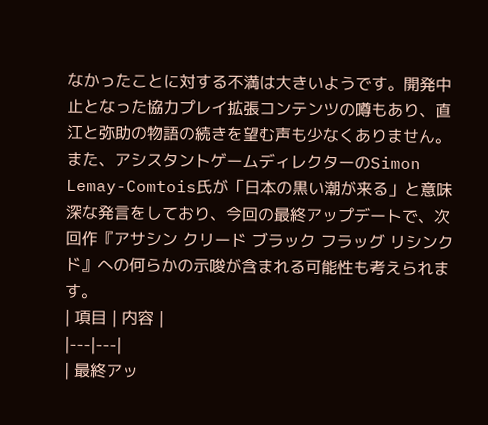なかったことに対する不満は大きいようです。開発中止となった協力プレイ拡張コンテンツの噂もあり、直江と弥助の物語の続きを望む声も少なくありません。また、アシスタントゲームディレクターのSimon Lemay-Comtois氏が「日本の黒い潮が来る」と意味深な発言をしており、今回の最終アップデートで、次回作『アサシン クリード ブラック フラッグ リシンクド』への何らかの示唆が含まれる可能性も考えられます。
| 項目 | 内容 |
|---|---|
| 最終アッ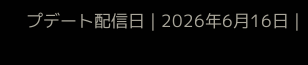プデート配信日 | 2026年6月16日 |